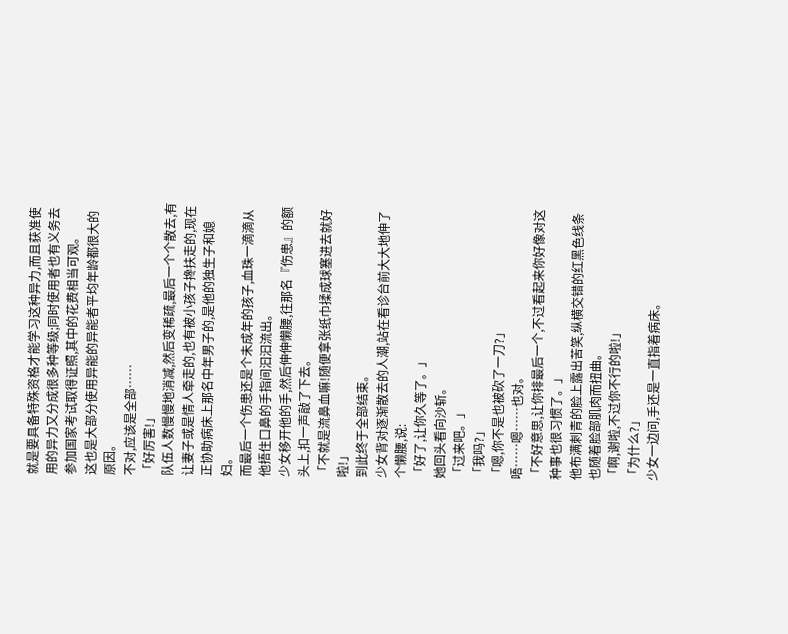就是要具备特殊资格才能学习这种异力,而且获准使用的异力又分成很多种等级;同时使用者也有义务去参加国家考试取得证照,其中的花费相当可观。
这也是大部分使用异能的异能者平均年龄都很大的原因。
不对,应该是全部……
「好厉害!」
队伍人数慢慢地消减,然后变稀疏,最后一个个散去,有让妻子或是情人牵走的,也有被小孩子搀扶走的,现在正协助病床上那名中年男子的,是他的独生子和媳妇。
而最后一个伤患还是个未成年的孩子,血珠一滴滴从他捂住口鼻的手指间汩汩流出。
少女移开他的手,然后伸伸懒腰,往那名『伤患』的额头上,扣一声敲了下去。
「不就是流鼻血嘛!随便拿张纸巾揉成球塞进去就好啦!」
到此终于全部结束。
少女背对逐渐散去的人潮,站在看诊台前大大地伸了个懒腰,说:
「好了,让你久等了。」
她回头看向沙斩。
「过来吧。」
「我吗?」
「嗯,你不是也被砍了一刀?」
唔……嗯……也对。
「不好意思,让你排最后一个,不过看起来你好像对这种事也很习惯了。」
他布满刺青的脸上露出苦笑,纵横交错的红黑色线条也随着脸部肌肉而扭曲。
「啊,谢啦,不过你不行的啦!」
「为什么?」
少女一边问,手还是一直指着病床。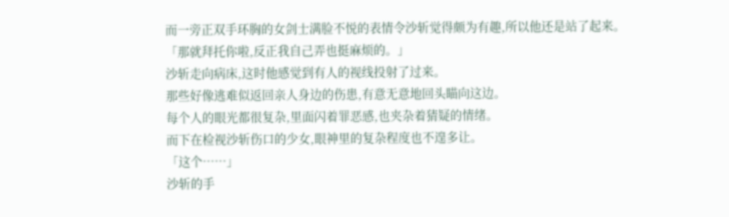而一旁正双手环胸的女剑士满脸不悦的表情令沙斩觉得颇为有趣,所以他还是站了起来。
「那就拜托你啦,反正我自己弄也挺麻烦的。」
沙斩走向病床,这时他感觉到有人的视线投射了过来。
那些好像逃难似返回亲人身边的伤患,有意无意地回头瞄向这边。
每个人的眼光都很复杂,里面闪着罪恶感,也夹杂着猜疑的情绪。
而下在检视沙斩伤口的少女,眼神里的复杂程度也不遑多让。
「这个……」
沙斩的手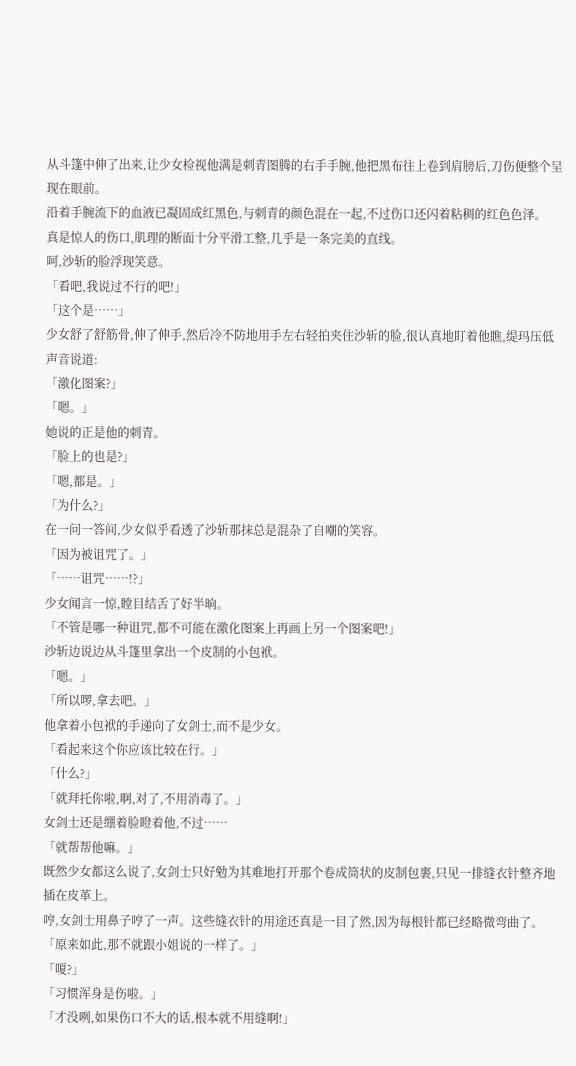从斗篷中伸了出来,让少女检视他满是刺青图腾的右手手腕,他把黑布往上卷到肩膀后,刀伤便整个呈现在眼前。
沿着手腕流下的血液已凝固成红黑色,与刺青的颜色混在一起,不过伤口还闪着粘稠的红色色泽。
真是惊人的伤口,肌理的断面十分平滑工整,几乎是一条完美的直线。
呵,沙斩的脸浮现笑意。
「看吧,我说过不行的吧!」
「这个是……」
少女舒了舒筋骨,伸了伸手,然后冷不防地用手左右轻拍夹住沙斩的脸,很认真地盯着他瞧,缇玛压低声音说道:
「激化图案?」
「嗯。」
她说的正是他的刺青。
「脸上的也是?」
「嗯,都是。」
「为什么?」
在一问一答间,少女似乎看透了沙斩那抹总是混杂了自嘲的笑容。
「因为被诅咒了。」
「……诅咒……!?」
少女闻言一惊,瞠目结舌了好半晌。
「不管是哪一种诅咒,都不可能在激化图案上再画上另一个图案吧!」
沙斩边说边从斗篷里拿出一个皮制的小包袱。
「嗯。」
「所以啰,拿去吧。」
他拿着小包袱的手递向了女剑士,而不是少女。
「看起来这个你应该比较在行。」
「什么?」
「就拜托你啦,啊,对了,不用消毒了。」
女剑士还是绷着脸瞪着他,不过……
「就帮帮他嘛。」
既然少女都这么说了,女剑士只好勉为其难地打开那个卷成筒状的皮制包裹,只见一排缝衣针整齐地插在皮革上。
哼,女剑士用鼻子哼了一声。这些缝衣针的用途还真是一目了然,因为每根针都已经略微弯曲了。
「原来如此,那不就跟小姐说的一样了。」
「嗄?」
「习惯浑身是伤啦。」
「才没咧,如果伤口不大的话,根本就不用缝啊!」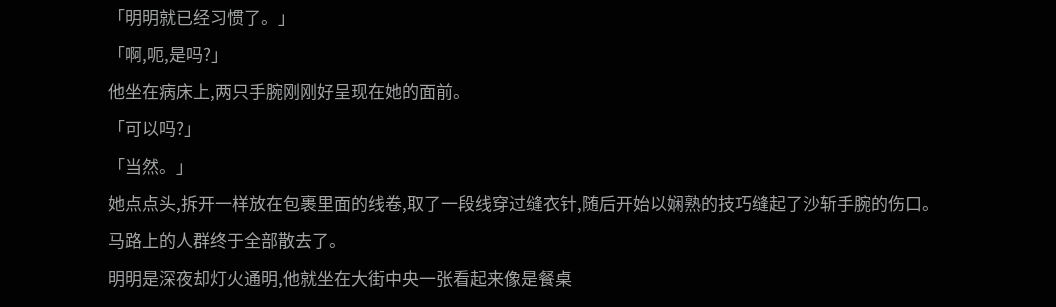「明明就已经习惯了。」
「啊,呃,是吗?」
他坐在病床上,两只手腕刚刚好呈现在她的面前。
「可以吗?」
「当然。」
她点点头,拆开一样放在包裹里面的线卷,取了一段线穿过缝衣针,随后开始以娴熟的技巧缝起了沙斩手腕的伤口。
马路上的人群终于全部散去了。
明明是深夜却灯火通明,他就坐在大街中央一张看起来像是餐桌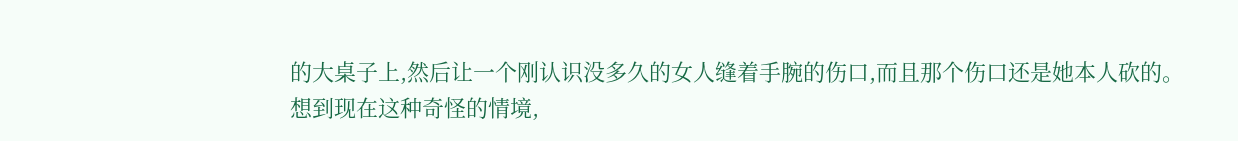的大桌子上,然后让一个刚认识没多久的女人缝着手腕的伤口,而且那个伤口还是她本人砍的。
想到现在这种奇怪的情境,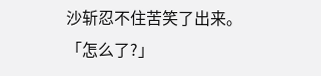沙斩忍不住苦笑了出来。
「怎么了?」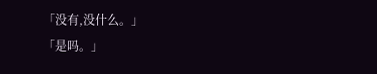「没有,没什么。」
「是吗。」